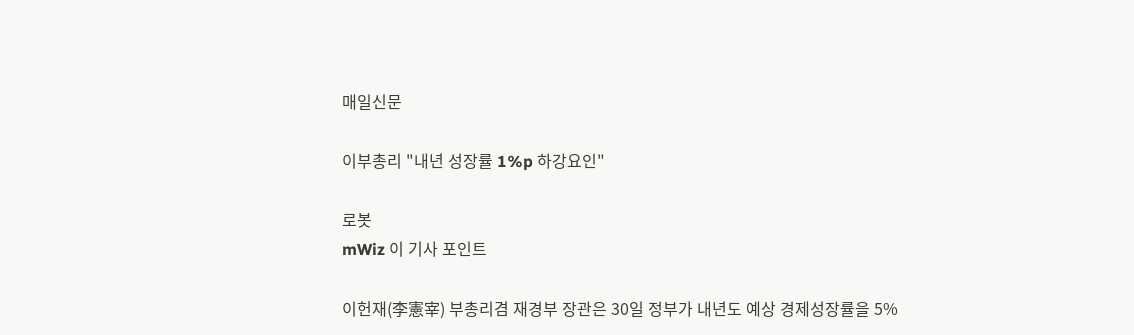매일신문

이부총리 "내년 성장률 1%p 하강요인"

로봇
mWiz 이 기사 포인트

이헌재(李憲宰) 부총리겸 재경부 장관은 30일 정부가 내년도 예상 경제성장률을 5%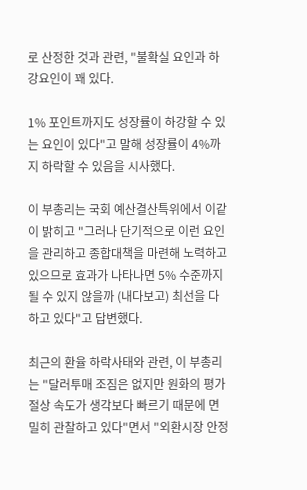로 산정한 것과 관련, "불확실 요인과 하강요인이 꽤 있다.

1% 포인트까지도 성장률이 하강할 수 있는 요인이 있다"고 말해 성장률이 4%까지 하락할 수 있음을 시사했다.

이 부총리는 국회 예산결산특위에서 이같이 밝히고 "그러나 단기적으로 이런 요인을 관리하고 종합대책을 마련해 노력하고 있으므로 효과가 나타나면 5% 수준까지 될 수 있지 않을까 (내다보고) 최선을 다하고 있다"고 답변했다.

최근의 환율 하락사태와 관련, 이 부총리는 "달러투매 조짐은 없지만 원화의 평가절상 속도가 생각보다 빠르기 때문에 면밀히 관찰하고 있다"면서 "외환시장 안정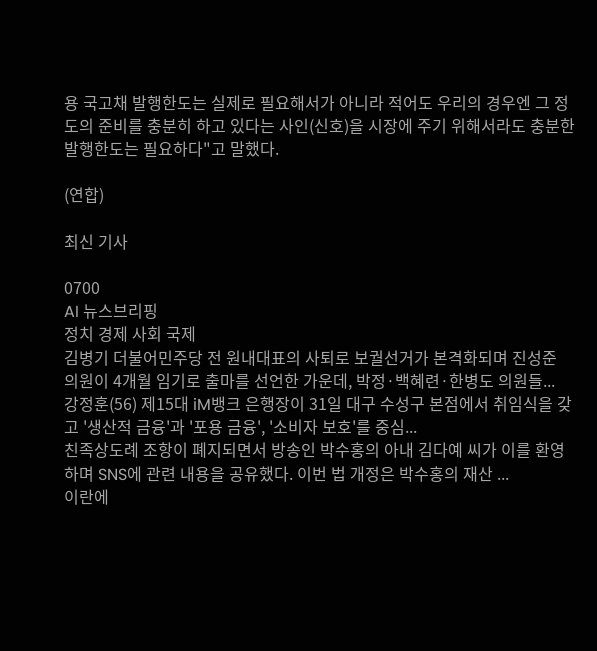용 국고채 발행한도는 실제로 필요해서가 아니라 적어도 우리의 경우엔 그 정도의 준비를 충분히 하고 있다는 사인(신호)을 시장에 주기 위해서라도 충분한 발행한도는 필요하다"고 말했다.

(연합)

최신 기사

0700
AI 뉴스브리핑
정치 경제 사회 국제
김병기 더불어민주당 전 원내대표의 사퇴로 보궐선거가 본격화되며 진성준 의원이 4개월 임기로 출마를 선언한 가운데, 박정·백혜련·한병도 의원들...
강정훈(56) 제15대 iM뱅크 은행장이 31일 대구 수성구 본점에서 취임식을 갖고 '생산적 금융'과 '포용 금융', '소비자 보호'를 중심...
친족상도례 조항이 폐지되면서 방송인 박수홍의 아내 김다예 씨가 이를 환영하며 SNS에 관련 내용을 공유했다. 이번 법 개정은 박수홍의 재산 ...
이란에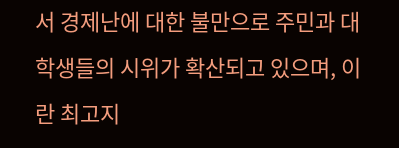서 경제난에 대한 불만으로 주민과 대학생들의 시위가 확산되고 있으며, 이란 최고지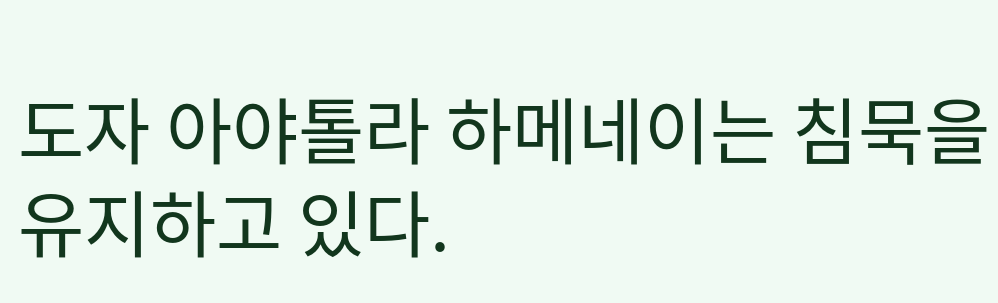도자 아야톨라 하메네이는 침묵을 유지하고 있다.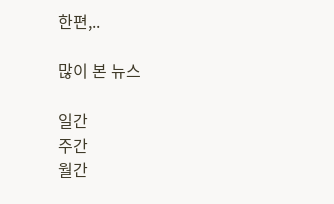한편,..

많이 본 뉴스

일간
주간
월간